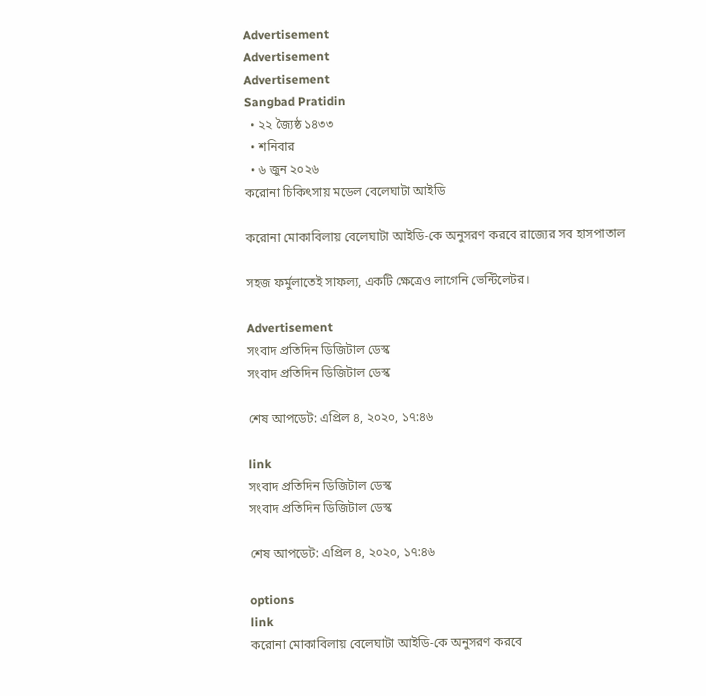Advertisement
Advertisement
Advertisement
Sangbad Pratidin
  • ২২ জ্যৈষ্ঠ ১৪৩৩
  • শনিবার
  • ৬ জুন ২০২৬
করোনা চিকিৎসায় মডেল বেলেঘাটা আইডি

করোনা মোকাবিলায় বেলেঘাটা আইডি-কে অনুসরণ করবে রাজ্যের সব হাসপাতাল

সহজ ফর্মুলাতেই সাফল্য, একটি ক্ষেত্রেও লাগেনি ভেন্টিলেটর।

Advertisement
সংবাদ প্রতিদিন ডিজিটাল ডেস্ক
সংবাদ প্রতিদিন ডিজিটাল ডেস্ক

শেষ আপডেট: এপ্রিল ৪, ২০২০, ১৭:৪৬

link
সংবাদ প্রতিদিন ডিজিটাল ডেস্ক
সংবাদ প্রতিদিন ডিজিটাল ডেস্ক

শেষ আপডেট: এপ্রিল ৪, ২০২০, ১৭:৪৬

options
link
করোনা মোকাবিলায় বেলেঘাটা আইডি-কে অনুসরণ করবে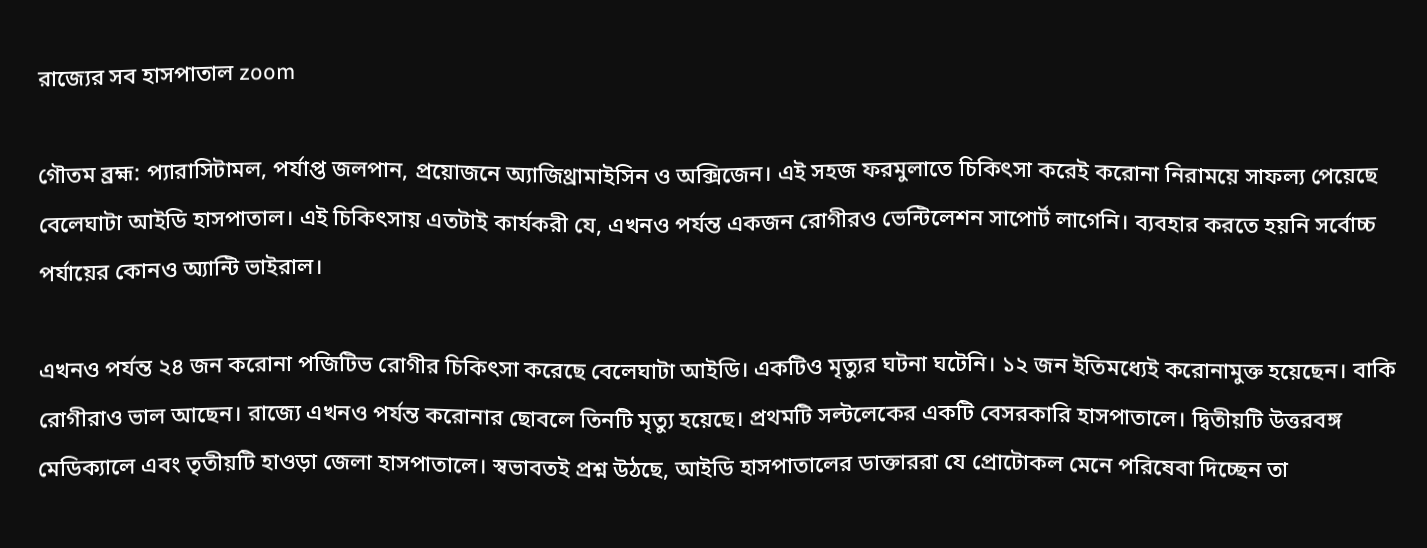রাজ্যের সব হাসপাতাল zoom

গৌতম ব্রহ্ম: প্যারাসিটামল, পর্যাপ্ত জলপান, প্রয়োজনে অ্যাজিথ্রামাইসিন ও অক্সিজেন। এই সহজ ফরমুলাতে চিকিৎসা করেই করোনা নিরাময়ে সাফল্য পেয়েছে বেলেঘাটা আইডি হাসপাতাল। এই চিকিৎসায় এতটাই কার্যকরী যে, এখনও পর্যন্ত একজন রোগীরও ভেন্টিলেশন সাপোর্ট লাগেনি। ব্যবহার করতে হয়নি সর্বোচ্চ পর্যায়ের কোনও অ্যান্টি ভাইরাল।

এখনও পর্যন্ত ২৪ জন করোনা পজিটিভ রোগীর চিকিৎসা করেছে বেলেঘাটা আইডি। একটিও মৃত্যুর ঘটনা ঘটেনি। ১২ জন ইতিমধ্যেই করোনামুক্ত হয়েছেন। বাকি রোগীরাও ভাল আছেন। রাজ্যে এখনও পর্যন্ত করোনার ছোবলে তিনটি মৃত্যু হয়েছে। প্রথমটি সল্টলেকের একটি বেসরকারি হাসপাতালে। দ্বিতীয়টি উত্তরবঙ্গ মেডিক্যালে এবং তৃতীয়টি হাওড়া জেলা হাসপাতালে। স্বভাবতই প্রশ্ন উঠছে, আইডি হাসপাতালের ডাক্তাররা যে প্রোটোকল মেনে পরিষেবা দিচ্ছেন তা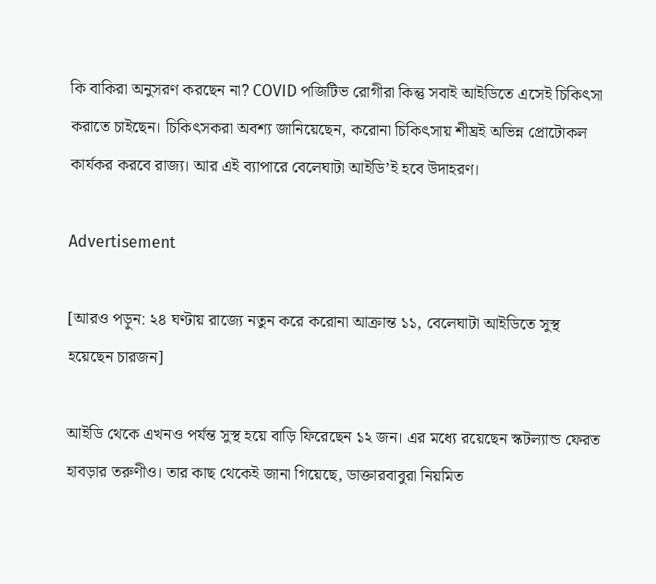কি বাকিরা অনুসরণ করছেন না? COVID পজিটিভ রোগীরা কিন্তু সবাই আইডিতে এসেই চিকিৎসা করাতে চাইছেন। চিকিৎসকরা অবশ্য জানিয়েছেন, করোনা চিকিৎসায় শীঘ্রই অভিন্ন প্রোটোকল কার্যকর করবে রাজ্য। আর এই ব্যাপারে বেলেঘাটা আইডি’ই হবে উদাহরণ।

Advertisement

[আরও পড়ুন: ২৪ ঘণ্টায় রাজ্যে নতুন করে করোনা আক্রান্ত ১১, বেলেঘাটা আইডিতে সুস্থ হয়েছেন চারজন]

আইডি থেকে এখনও পর্যন্ত সুস্থ হয়ে বাড়ি ফিরেছেন ১২ জন। এর মধ্যে রয়েছেন স্কটল্যান্ড ফেরত হাবড়ার তরুণীও। তার কাছ থেকেই জানা গিয়েছে, ডাক্তারবাবুরা নিয়মিত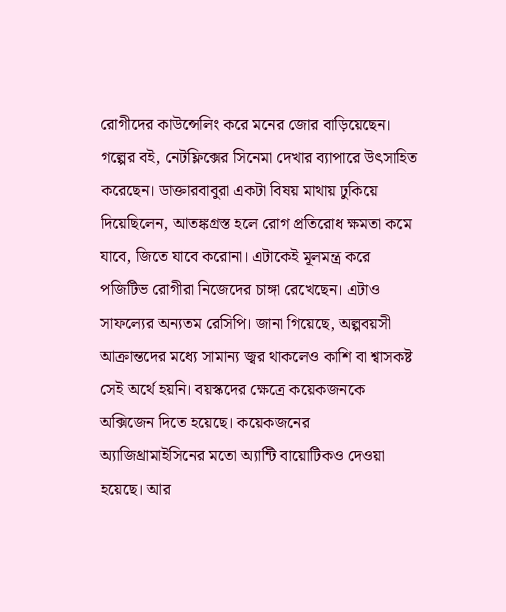রোগীদের কাউন্সেলিং করে মনের জোর বাড়িয়েছেন। গল্পের বই, নেটফ্লিক্সের সিনেমা দেখার ব্যাপারে উৎসাহিত করেছেন। ডাক্তারবাবুরা একটা বিষয় মাথায় ঢুকিয়ে দিয়েছিলেন, আতঙ্কগ্রস্ত হলে রোগ প্রতিরোধ ক্ষমতা কমে যাবে, জিতে যাবে করোনা। এটাকেই মূলমন্ত্র করে পজিটিভ রোগীরা নিজেদের চাঙ্গা রেখেছেন। এটাও সাফল্যের অন্যতম রেসিপি। জানা গিয়েছে, অল্পবয়সী আক্রান্তদের মধ্যে সামান্য জ্বর থাকলেও কাশি বা শ্বাসকষ্ট সেই অর্থে হয়নি। বয়স্কদের ক্ষেত্রে কয়েকজনকে অক্সিজেন দিতে হয়েছে। কয়েকজনের অ্যাজিথ্রামাইসিনের মতো অ্যান্টি বায়োটিকও দেওয়া হয়েছে। আর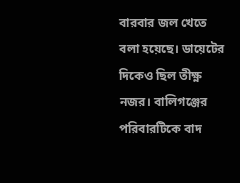বারবার জল খেতে বলা হয়েছে। ডায়েটের দিকেও ছিল তীক্ষ্ণ নজর। বালিগঞ্জের পরিবারটিকে বাদ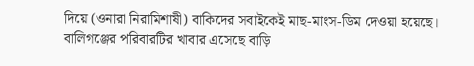দিয়ে (ওনারা নিরামিশাষী) বাকিদের সবাইকেই মাছ-মাংস-ডিম দেওয়া হয়েছে। বালিগঞ্জের পরিবারটির খাবার এসেছে বাড়ি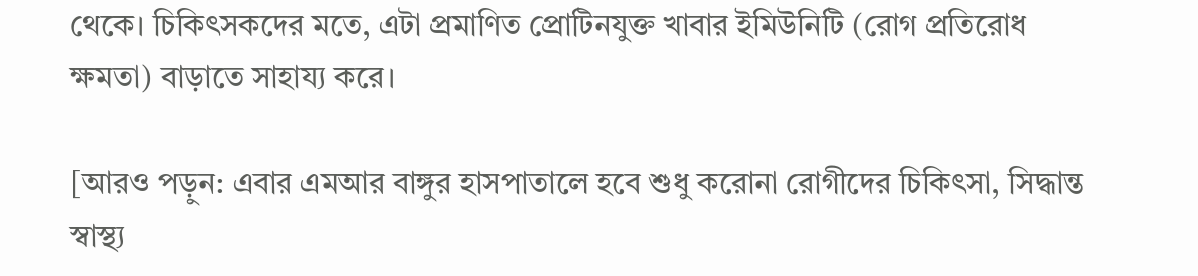থেকে। চিকিৎসকদের মতে, এটা প্রমাণিত প্রোটিনযুক্ত খাবার ইমিউনিটি (রোগ প্রতিরোধ ক্ষমতা) বাড়াতে সাহায্য করে।

[আরও পড়ুন: এবার এমআর বাঙ্গুর হাসপাতালে হবে শুধু করোনা রোগীদের চিকিৎসা, সিদ্ধান্ত স্বাস্থ্য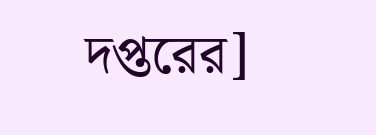দপ্তরের]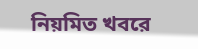নিয়মিত খবরে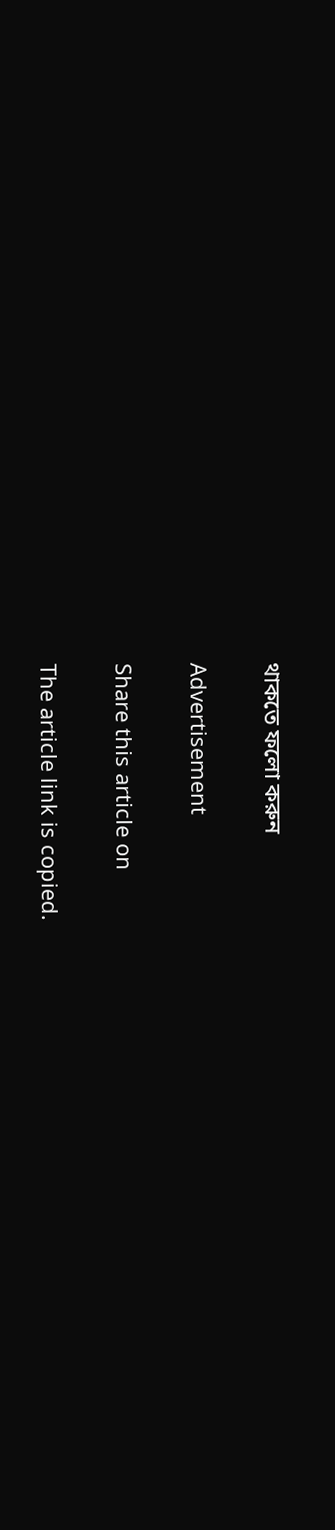থাকতে ফলো করুন

Advertisement

Share this article on

The article link is copied.